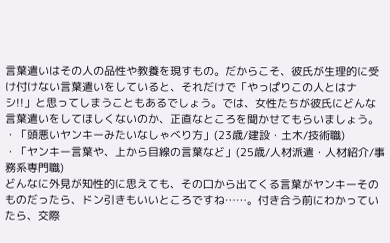言葉遣いはその人の品性や教養を現すもの。だからこそ、彼氏が生理的に受け付けない言葉遣いをしていると、それだけで「やっぱりこの人とはナシ!!」と思ってしまうこともあるでしょう。では、女性たちが彼氏にどんな言葉遣いをしてほしくないのか、正直なところを聞かせてもらいましょう。
・「頭悪いヤンキーみたいなしゃべり方」(23歳/建設・土木/技術職)
・「ヤンキー言葉や、上から目線の言葉など」(25歳/人材派遣・人材紹介/事務系専門職)
どんなに外見が知性的に思えても、その口から出てくる言葉がヤンキーそのものだったら、ドン引きもいいところですね……。付き合う前にわかっていたら、交際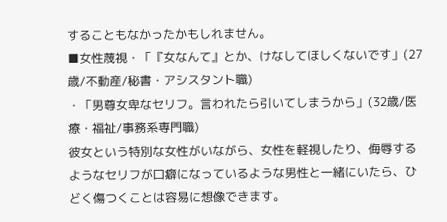することもなかったかもしれません。
■女性蔑視・「『女なんて』とか、けなしてほしくないです」(27歳/不動産/秘書・アシスタント職)
・「男尊女卑なセリフ。言われたら引いてしまうから」(32歳/医療・福祉/事務系専門職)
彼女という特別な女性がいながら、女性を軽視したり、侮辱するようなセリフが口癖になっているような男性と一緒にいたら、ひどく傷つくことは容易に想像できます。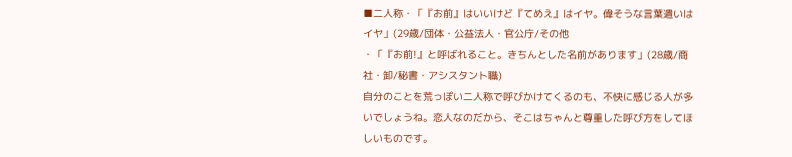■二人称・「『お前』はいいけど『てめえ』はイヤ。偉そうな言葉遣いはイヤ」(29歳/団体・公益法人・官公庁/その他
・「『お前!』と呼ばれること。きちんとした名前があります」(28歳/商社・卸/秘書・アシスタント職)
自分のことを荒っぽい二人称で呼びかけてくるのも、不快に感じる人が多いでしょうね。恋人なのだから、そこはちゃんと尊重した呼び方をしてほしいものです。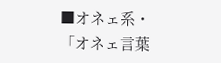■オネェ系・「オネェ言葉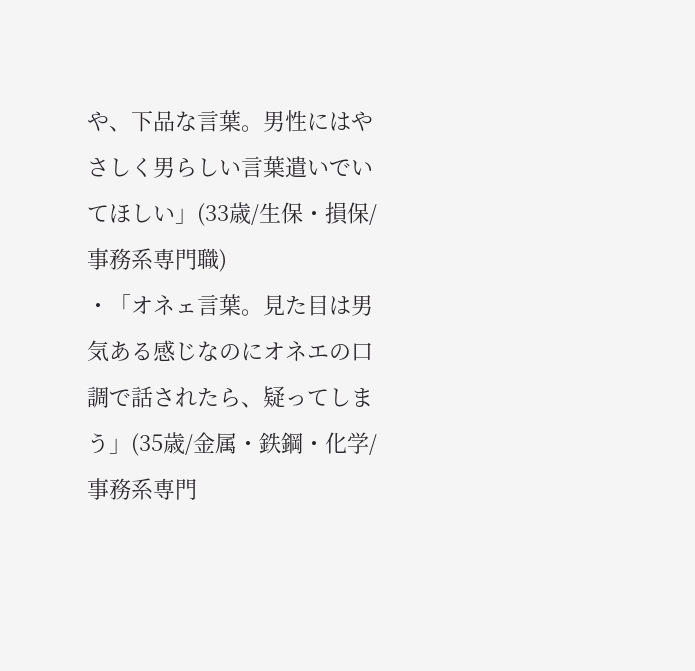や、下品な言葉。男性にはやさしく男らしい言葉遣いでいてほしい」(33歳/生保・損保/事務系専門職)
・「オネェ言葉。見た目は男気ある感じなのにオネエの口調で話されたら、疑ってしまう」(35歳/金属・鉄鋼・化学/事務系専門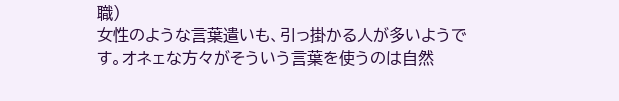職)
女性のような言葉遣いも、引っ掛かる人が多いようです。オネェな方々がそういう言葉を使うのは自然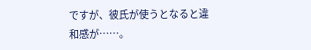ですが、彼氏が使うとなると違和感が……。